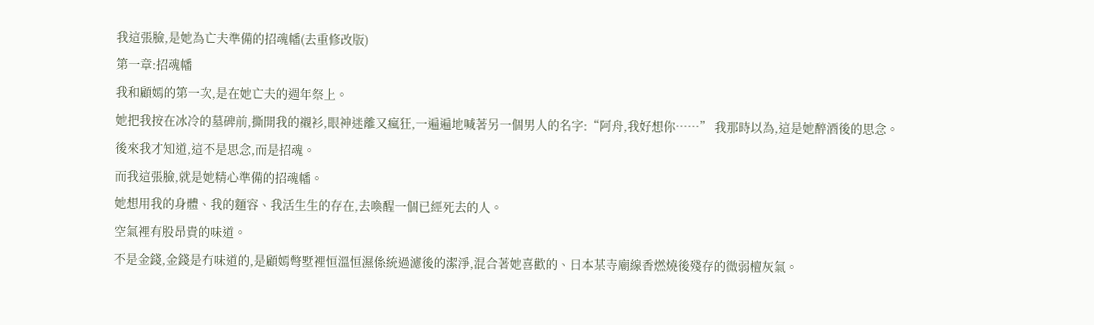我這張臉,是她為亡夫準備的招魂幡(去重修改版)
第一章:招魂幡
我和顧嫣的第一次,是在她亡夫的週年祭上。
她把我按在冰冷的墓碑前,撕開我的襯衫,眼神迷離又瘋狂,一遍遍地喊著另一個男人的名字:“阿舟,我好想你……” 我那時以為,這是她醉酒後的思念。
後來我才知道,這不是思念,而是招魂。
而我這張臉,就是她精心準備的招魂幡。
她想用我的身體、我的麵容、我活生生的存在,去喚醒一個已經死去的人。
空氣裡有股昂貴的味道。
不是金錢,金錢是冇味道的,是顧嫣彆墅裡恒溫恒濕係統過濾後的潔淨,混合著她喜歡的、日本某寺廟線香燃燒後殘存的微弱檀灰氣。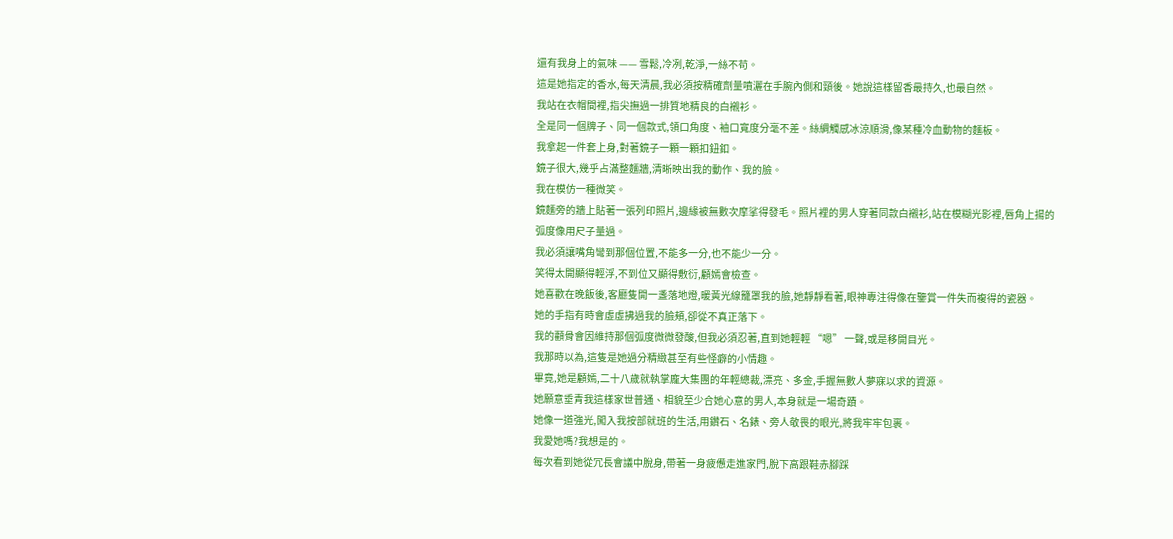還有我身上的氣味 —— 雪鬆,冷冽,乾淨,一絲不苟。
這是她指定的香水,每天清晨,我必須按精確劑量噴灑在手腕內側和頸後。她說這樣留香最持久,也最自然。
我站在衣帽間裡,指尖撫過一排質地精良的白襯衫。
全是同一個牌子、同一個款式,領口角度、袖口寬度分毫不差。絲綢觸感冰涼順滑,像某種冷血動物的麵板。
我拿起一件套上身,對著鏡子一顆一顆扣鈕釦。
鏡子很大,幾乎占滿整麵牆,清晰映出我的動作、我的臉。
我在模仿一種微笑。
鏡麵旁的牆上貼著一張列印照片,邊緣被無數次摩挲得發毛。照片裡的男人穿著同款白襯衫,站在模糊光影裡,唇角上揚的弧度像用尺子量過。
我必須讓嘴角彎到那個位置,不能多一分,也不能少一分。
笑得太開顯得輕浮,不到位又顯得敷衍,顧嫣會檢查。
她喜歡在晚飯後,客廳隻開一盞落地燈,暖黃光線籠罩我的臉,她靜靜看著,眼神專注得像在鑒賞一件失而複得的瓷器。
她的手指有時會虛虛拂過我的臉頰,卻從不真正落下。
我的顴骨會因維持那個弧度微微發酸,但我必須忍著,直到她輕輕 “嗯” 一聲,或是移開目光。
我那時以為,這隻是她過分精緻甚至有些怪癖的小情趣。
畢竟,她是顧嫣,二十八歲就執掌龐大集團的年輕總裁,漂亮、多金,手握無數人夢寐以求的資源。
她願意垂青我這樣家世普通、相貌至少合她心意的男人,本身就是一場奇蹟。
她像一道強光,闖入我按部就班的生活,用鑽石、名錶、旁人敬畏的眼光,將我牢牢包裹。
我愛她嗎?我想是的。
每次看到她從冗長會議中脫身,帶著一身疲憊走進家門,脫下高跟鞋赤腳踩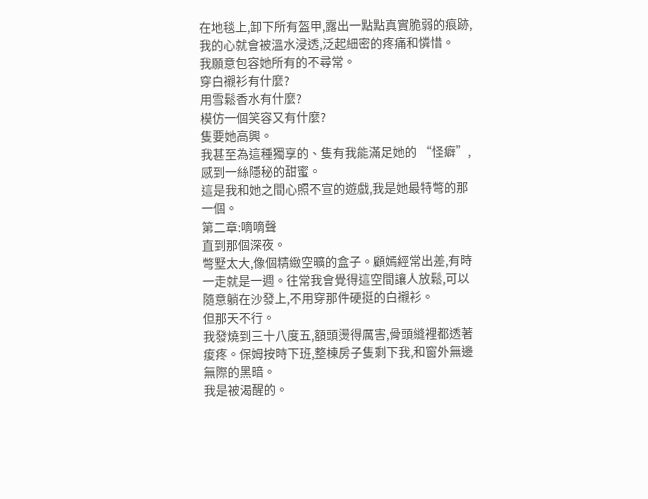在地毯上,卸下所有盔甲,露出一點點真實脆弱的痕跡,我的心就會被溫水浸透,泛起細密的疼痛和憐惜。
我願意包容她所有的不尋常。
穿白襯衫有什麼?
用雪鬆香水有什麼?
模仿一個笑容又有什麼?
隻要她高興。
我甚至為這種獨享的、隻有我能滿足她的 “怪癖”,感到一絲隱秘的甜蜜。
這是我和她之間心照不宣的遊戲,我是她最特彆的那一個。
第二章:嘀嘀聲
直到那個深夜。
彆墅太大,像個精緻空曠的盒子。顧嫣經常出差,有時一走就是一週。往常我會覺得這空間讓人放鬆,可以隨意躺在沙發上,不用穿那件硬挺的白襯衫。
但那天不行。
我發燒到三十八度五,額頭燙得厲害,骨頭縫裡都透著痠疼。保姆按時下班,整棟房子隻剩下我,和窗外無邊無際的黑暗。
我是被渴醒的。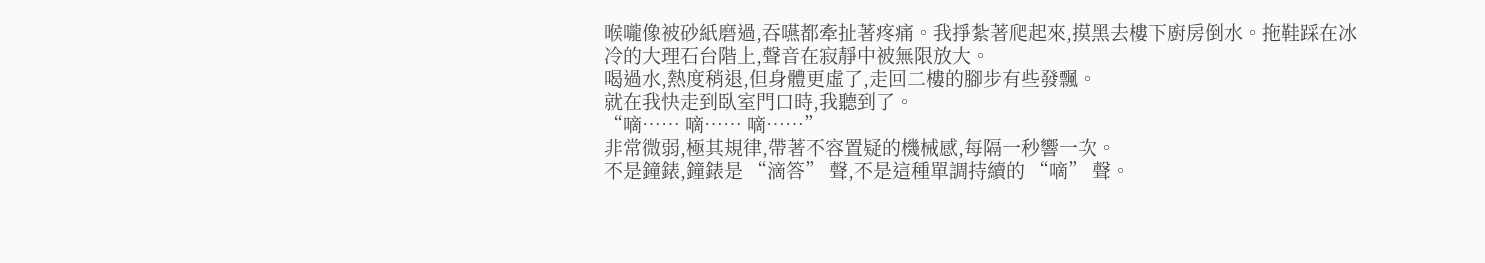喉嚨像被砂紙磨過,吞嚥都牽扯著疼痛。我掙紮著爬起來,摸黑去樓下廚房倒水。拖鞋踩在冰冷的大理石台階上,聲音在寂靜中被無限放大。
喝過水,熱度稍退,但身體更虛了,走回二樓的腳步有些發飄。
就在我快走到臥室門口時,我聽到了。
“嘀…… 嘀…… 嘀……”
非常微弱,極其規律,帶著不容置疑的機械感,每隔一秒響一次。
不是鐘錶,鐘錶是 “滴答” 聲,不是這種單調持續的 “嘀” 聲。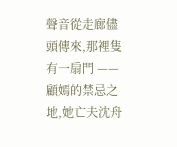聲音從走廊儘頭傳來,那裡隻有一扇門 —— 顧嫣的禁忌之地,她亡夫沈舟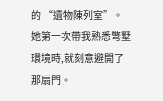的 “遺物陳列室”。
她第一次帶我熟悉彆墅環境時,就刻意避開了那扇門。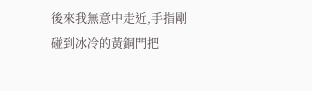後來我無意中走近,手指剛碰到冰冷的黃銅門把